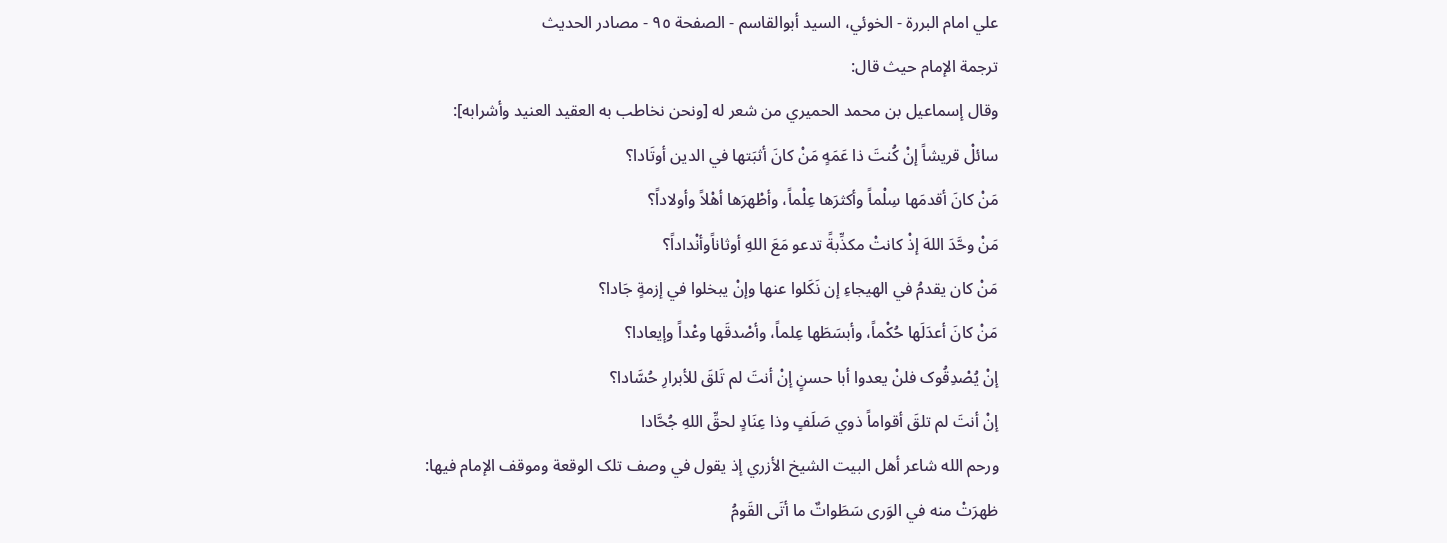علي امام البررة - الخوئي، السيد أبوالقاسم - الصفحة ٩٥ - مصادر الحديث
ترجمة الإمام حيث قال:
وقال إسماعيل بن محمد الحميري من شعر له [ونحن نخاطب به العقيد العنيد وأشرابه]:
سائلْ قريشاً إنْ کُنتَ ذا عَمَهٍ مَنْ کانَ أثبَتها في الدين أوتَادا؟
مَنْ کانَ أقدمَها سِلْماً وأکثرَها عِلْماً، وأطْهرَها أهْلاً وأولاداً؟
مَنْ وحَّدَ اللهَ إذْ کانتْ مکذِّبةً تدعو مَعَ اللهِ أوثاناًوأنْداداً؟
مَنْ کان يقدمُ في الهيجاءِ إن نَکَلوا عنها وإنْ يبخلوا في إزمةٍ جَادا؟
مَنْ کانَ أعدَلَها حُکْماً، وأبسَطَها عِلماً، وأصْدقَها وعْداً وإيعادا؟
إنْ يُصْدِقُوک فلنْ يعدوا أبا حسنٍ إنْ أنتَ لم تَلقَ للأبرارِ حُسَّادا؟
إنْ أنتَ لم تلقَ أقواماً ذوي صَلَفٍ وذا عِنَادٍ لحقِّ اللهِ جُحَّادا
ورحم الله شاعر أهل البيت الشيخ الأزري إذ يقول في وصف تلک الوقعة وموقف الإمام فيها:
ظهرَتْ منه في الوَرى سَطَواتٌ ما أتَى القَومُ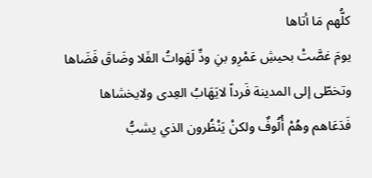کلُّهم مَا أتاها
يومَ غصَّتْ بحيشِ عَمْرِو بنِ ودِّ لَهَواتُ الفَلا وضَاقَ فَضَاها
وتخطّى إلى المدينة فَرداً لايَهَابُ العِدى ولايخشاها
فَدَعَاهم وهُمْ أُلُوفٌ ولکنْ يَنْظُرون الذي يشبُّ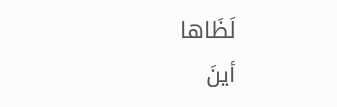لَظَاها
أينَ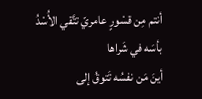أنتم مِن قسْورٍ عامريّ تتَّقي الأُسْدُ بأسَه في شَراها
أينَ مَن نفسُه تَتوقُ إلى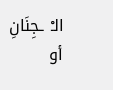الـْ ـجِنَانِ أو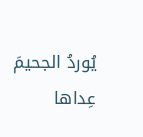يُوردُ الجحيمَ عِداها